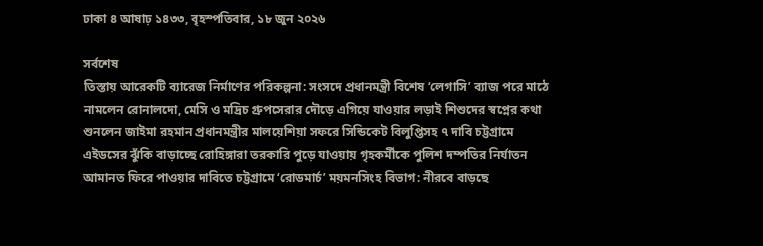ঢাকা ৪ আষাঢ় ১৪৩৩, বৃহস্পতিবার, ১৮ জুন ২০২৬

সর্বশেষ
তিস্তায় আরেকটি ব্যারেজ নির্মাণের পরিকল্পনা: সংসদে প্রধানমন্ত্রী বিশেষ ‘লেগাসি’ ব্যাজ পরে মাঠে নামলেন রোনালদো, মেসি ও মদ্রিচ গ্রুপসেরার দৌড়ে এগিয়ে যাওয়ার লড়াই শিশুদের স্বপ্নের কথা শুনলেন জাইমা রহমান প্রধানমন্ত্রীর মালয়েশিয়া সফরে সিন্ডিকেট বিলুপ্তিসহ ৭ দাবি চট্টগ্রামে এইডসের ঝুঁকি বাড়াচ্ছে রোহিঙ্গারা তরকারি পুড়ে যাওয়ায় গৃহকর্মীকে পুলিশ দম্পতির নির্যাতন আমানত ফিরে পাওয়ার দাবিতে চট্টগ্রামে ‘রোডমার্চ’ ময়মনসিংহ বিভাগ: নীরবে বাড়ছে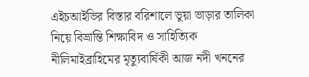এইচআইভির বিস্তার বরিশালে ভুয়া ভাড়ার তালিকা নিয়ে বিভ্রান্তি শিক্ষাবিদ ও সাহিত্যিক নীলিমাইব্রাহিমের মৃত্যুবার্ষিকী আজ নদী খননের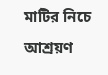মাটির নিচে আশ্রয়ণ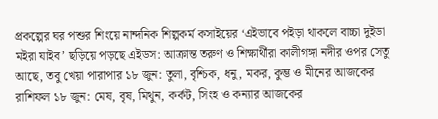প্রকল্পের ঘর পশুর শিংয়ে নান্দনিক শিল্পকর্ম কসাইয়ের ‘এইভাবে পইড়া থাকলে বাচ্চা দুইডা মইরা যাইব’ ছড়িয়ে পড়ছে এইডস: আক্রান্ত তরুণ ও শিক্ষার্থীরা কালীগঙ্গা নদীর ওপর সেতু আছে, তবু খেয়া পারাপার ১৮ জুন: তুলা, বৃশ্চিক, ধনু, মকর, কুম্ভ ও মীনের আজকের রাশিফল ১৮ জুন: মেষ, বৃষ, মিথুন, কর্কট, সিংহ ও কন্যার আজকের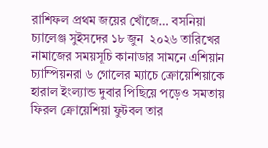রাশিফল প্রথম জয়ের খোঁজে… বসনিয়া চ্যালেঞ্জ সুইসদের ১৮ জুন  ২০২৬ তারিখের নামাজের সময়সূচি কানাডার সামনে এশিয়ান চ্যাম্পিয়নরা ৬ গোলের ম্যাচে ক্রোয়েশিয়াকে হারাল ইংল্যান্ড দুবার পিছিয়ে পড়েও সমতায় ফিরল ক্রোয়েশিয়া ফুটবল তার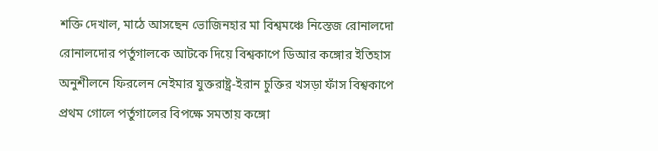শক্তি দেখাল, মাঠে আসছেন ভোজিনহার মা বিশ্বমঞ্চে নিস্তেজ রোনালদো রোনালদোর পর্তুগালকে আটকে দিয়ে বিশ্বকাপে ডিআর কঙ্গোর ইতিহাস অনুশীলনে ফিরলেন নেইমার যুক্তরাষ্ট্র-ইরান চুক্তির খসড়া ফাঁস বিশ্বকাপে প্রথম গোলে পর্তুগালের বিপক্ষে সমতায় কঙ্গো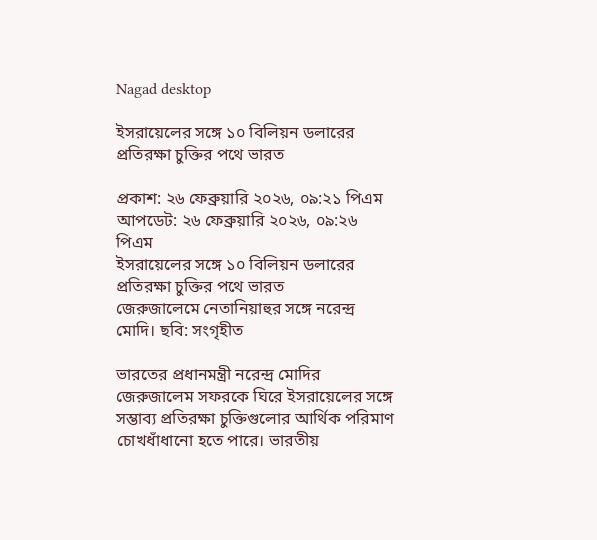Nagad desktop

ইসরায়েলের সঙ্গে ১০ বিলিয়ন ডলারের প্রতিরক্ষা চুক্তির পথে ভারত

প্রকাশ: ২৬ ফেব্রুয়ারি ২০২৬, ০৯:২১ পিএম
আপডেট: ২৬ ফেব্রুয়ারি ২০২৬, ০৯:২৬ পিএম
ইসরায়েলের সঙ্গে ১০ বিলিয়ন ডলারের প্রতিরক্ষা চুক্তির পথে ভারত
জেরুজালেমে নেতানিয়াহুর সঙ্গে নরেন্দ্র মোদি। ছবি: সংগৃহীত

ভারতের প্রধানমন্ত্রী নরেন্দ্র মোদির জেরুজালেম সফরকে ঘিরে ইসরায়েলের সঙ্গে সম্ভাব্য প্রতিরক্ষা চুক্তিগুলোর আর্থিক পরিমাণ চোখধাঁধানো হতে পারে। ভারতীয়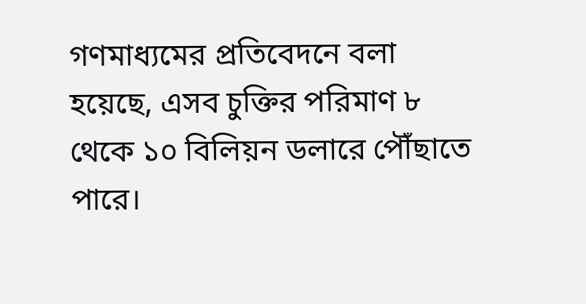গণমাধ্যমের প্রতিবেদনে বলা হয়েছে, এসব চুক্তির পরিমাণ ৮ থেকে ১০ বিলিয়ন ডলারে পৌঁছাতে পারে।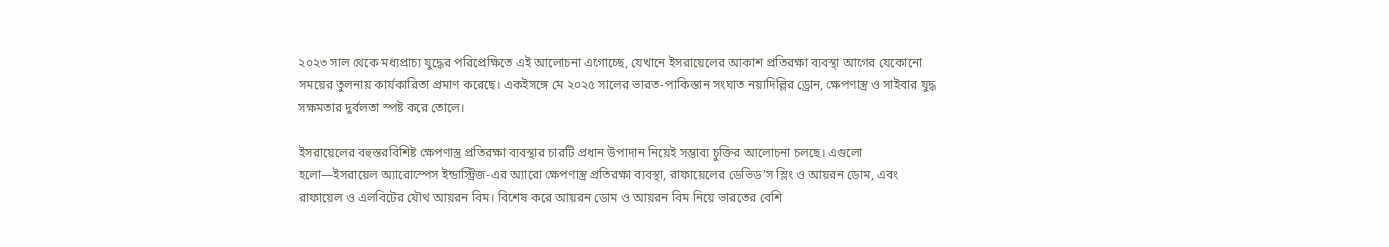২০২৩ সাল থেকে মধ্যপ্রাচ্য যুদ্ধের পরিপ্রেক্ষিতে এই আলোচনা এগোচ্ছে, যেখানে ইসরায়েলের আকাশ প্রতিরক্ষা ব্যবস্থা আগের যেকোনো সময়ের তুলনায় কার্যকারিতা প্রমাণ করেছে। একইসঙ্গে মে ২০২৫ সালের ভারত-পাকিস্তান সংঘাত নয়াদিল্লির ড্রোন, ক্ষেপণাস্ত্র ও সাইবার যুদ্ধ সক্ষমতার দুর্বলতা স্পষ্ট করে তোলে।

ইসরায়েলের বহুস্তরবিশিষ্ট ক্ষেপণাস্ত্র প্রতিরক্ষা ব্যবস্থার চারটি প্রধান উপাদান নিয়েই সম্ভাব্য চুক্তির আলোচনা চলছে। এগুলো হলো—ইসরায়েল অ্যারোস্পেস ইন্ডাস্ট্রিজ-এর অ্যারো ক্ষেপণাস্ত্র প্রতিরক্ষা ব্যবস্থা, রাফায়েলের ডেভিড’স স্লিং ও আয়রন ডোম, এবং রাফায়েল ও এলবিটের যৌথ আয়রন বিম। বিশেষ করে আয়রন ডোম ও আয়রন বিম নিয়ে ভারতের বেশি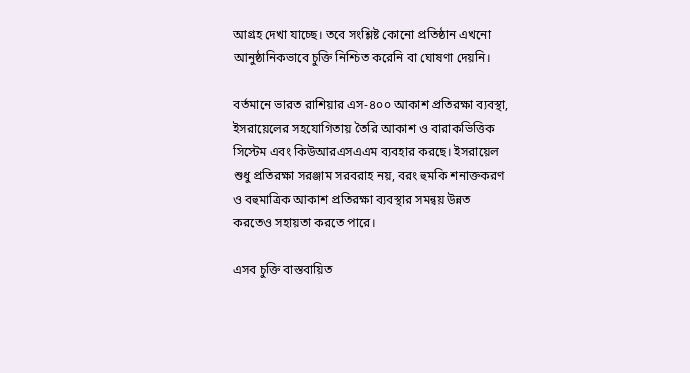আগ্রহ দেখা যাচ্ছে। তবে সংশ্লিষ্ট কোনো প্রতিষ্ঠান এখনো আনুষ্ঠানিকভাবে চুক্তি নিশ্চিত করেনি বা ঘোষণা দেয়নি।

বর্তমানে ভারত রাশিয়ার এস-৪০০ আকাশ প্রতিরক্ষা ব্যবস্থা, ইসরায়েলের সহযোগিতায় তৈরি আকাশ ও বারাকভিত্তিক সিস্টেম এবং কিউআরএসএএম ব্যবহার করছে। ইসরায়েল শুধু প্রতিরক্ষা সরঞ্জাম সরবরাহ নয়, বরং হুমকি শনাক্তকরণ ও বহুমাত্রিক আকাশ প্রতিরক্ষা ব্যবস্থার সমন্বয় উন্নত করতেও সহায়তা করতে পারে।

এসব চুক্তি বাস্তবায়িত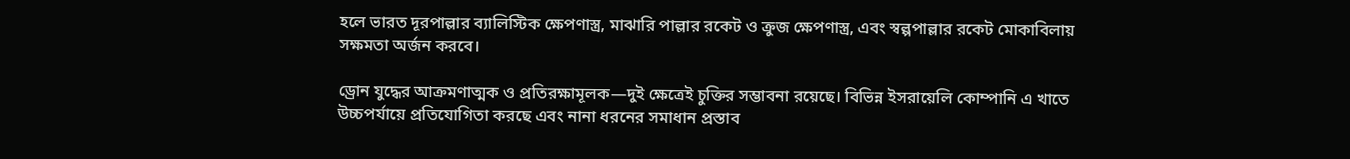হলে ভারত দূরপাল্লার ব্যালিস্টিক ক্ষেপণাস্ত্র, মাঝারি পাল্লার রকেট ও ক্রুজ ক্ষেপণাস্ত্র, এবং স্বল্পপাল্লার রকেট মোকাবিলায় সক্ষমতা অর্জন করবে।

ড্রোন যুদ্ধের আক্রমণাত্মক ও প্রতিরক্ষামূলক—দুই ক্ষেত্রেই চুক্তির সম্ভাবনা রয়েছে। বিভিন্ন ইসরায়েলি কোম্পানি এ খাতে উচ্চপর্যায়ে প্রতিযোগিতা করছে এবং নানা ধরনের সমাধান প্রস্তাব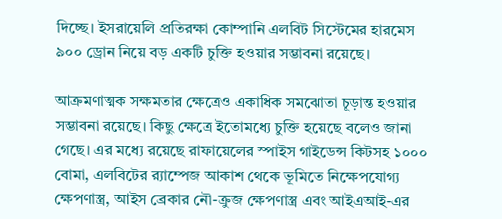দিচ্ছে। ইসরায়েলি প্রতিরক্ষা কোম্পানি এলবিট সিস্টেমের হারমেস ৯০০ ড্রোন নিয়ে বড় একটি চুক্তি হওয়ার সম্ভাবনা রয়েছে।

আক্রমণাত্মক সক্ষমতার ক্ষেত্রেও একাধিক সমঝোতা চূড়ান্ত হওয়ার সম্ভাবনা রয়েছে। কিছু ক্ষেত্রে ইতোমধ্যে চুক্তি হয়েছে বলেও জানা গেছে। এর মধ্যে রয়েছে রাফায়েলের স্পাইস গাইডেন্স কিটসহ ১০০০ বোমা, এলবিটের র‍্যাম্পেজ আকাশ থেকে ভূমিতে নিক্ষেপযোগ্য ক্ষেপণাস্ত্র, আইস ব্রেকার নৌ-ক্রুজ ক্ষেপণাস্ত্র এবং আইএআই-এর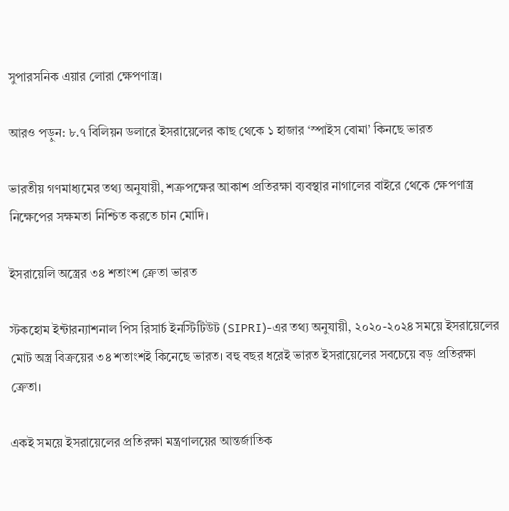সুপারসনিক এয়ার লোরা ক্ষেপণাস্ত্র।

আরও পড়ুন: ৮.৭ বিলিয়ন ডলারে ইসরায়েলের কাছ থেকে ১ হাজার ‘স্পাইস বোমা’ কিনছে ভারত

ভারতীয় গণমাধ্যমের তথ্য অনুযায়ী, শত্রুপক্ষের আকাশ প্রতিরক্ষা ব্যবস্থার নাগালের বাইরে থেকে ক্ষেপণাস্ত্র নিক্ষেপের সক্ষমতা নিশ্চিত করতে চান মোদি।

ইসরায়েলি অস্ত্রের ৩৪ শতাংশ ক্রেতা ভারত

স্টকহোম ইন্টারন্যাশনাল পিস রিসার্চ ইনস্টিটিউট (SIPRI)-এর তথ্য অনুযায়ী, ২০২০-২০২৪ সময়ে ইসরায়েলের মোট অস্ত্র বিক্রয়ের ৩৪ শতাংশই কিনেছে ভারত। বহু বছর ধরেই ভারত ইসরায়েলের সবচেয়ে বড় প্রতিরক্ষা ক্রেতা।

একই সময়ে ইসরায়েলের প্রতিরক্ষা মন্ত্রণালয়ের আন্তর্জাতিক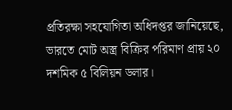প্রতিরক্ষা সহযোগিতা অধিদপ্তর জানিয়েছে, ভারতে মোট অস্ত্র বিক্রির পরিমাণ প্রায় ২০ দশমিক ৫ বিলিয়ন ডলার।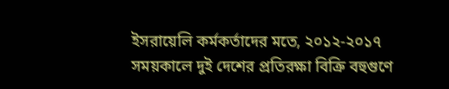ইসরায়েলি কর্মকর্তাদের মতে, ২০১২-২০১৭ সময়কালে দুই দেশের প্রতিরক্ষা বিক্রি বহুগুণে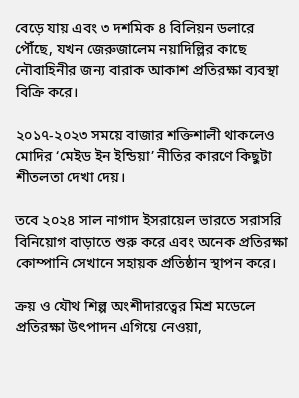বেড়ে যায় এবং ৩ দশমিক ৪ বিলিয়ন ডলারে পৌঁছে, যখন জেরুজালেম নয়াদিল্লির কাছে নৌবাহিনীর জন্য বারাক আকাশ প্রতিরক্ষা ব্যবস্থা বিক্রি করে।

২০১৭-২০২৩ সময়ে বাজার শক্তিশালী থাকলেও মোদির ‘মেইড ইন ইন্ডিয়া’ নীতির কারণে কিছুটা শীতলতা দেখা দেয়।

তবে ২০২৪ সাল নাগাদ ইসরায়েল ভারতে সরাসরি বিনিয়োগ বাড়াতে শুরু করে এবং অনেক প্রতিরক্ষা কোম্পানি সেখানে সহায়ক প্রতিষ্ঠান স্থাপন করে।

ক্রয় ও যৌথ শিল্প অংশীদারত্বের মিশ্র মডেলে প্রতিরক্ষা উৎপাদন এগিয়ে নেওয়া,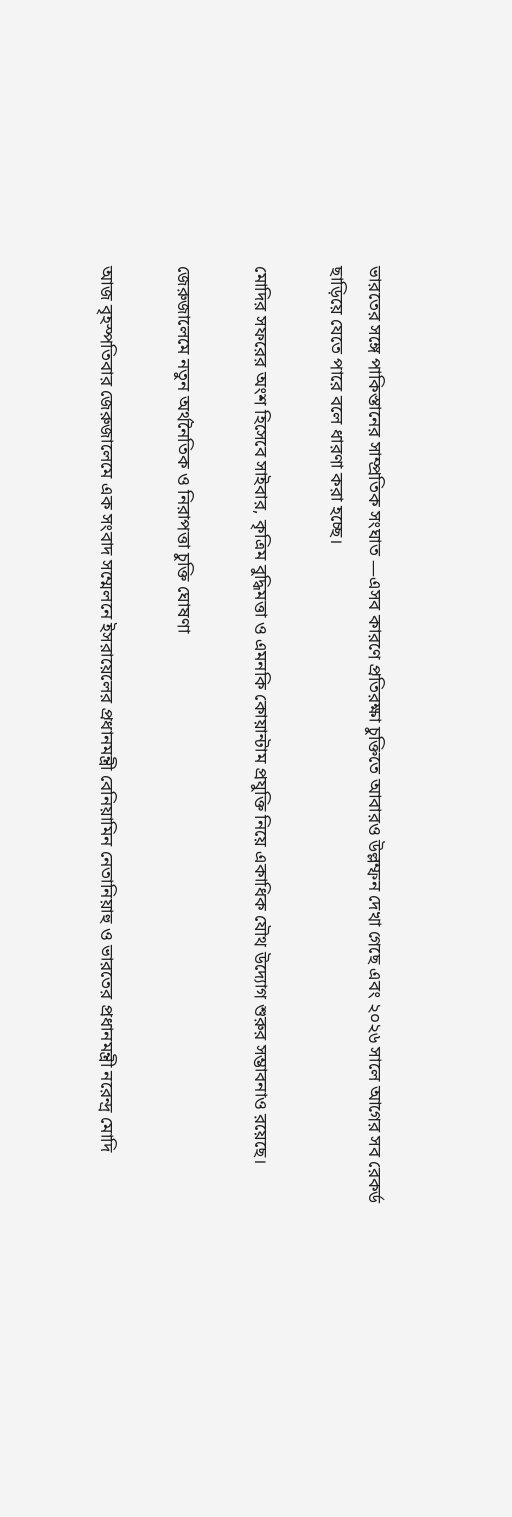ভারতের সঙ্গে পাকিস্তানের সাম্প্রতিক সংঘাত —এসব কারণে প্রতিরক্ষা চুক্তিতে আবারও উল্লম্ফন দেখা গেছে এবং ২০২৬ সালে আগের সব রেকর্ড ছাড়িয়ে যেতে পারে বলে ধারণা করা হচ্ছে।

মোদির সফরের অংশ হিসেবে সাইবার, কৃত্রিম বুদ্ধিমত্তা ও এমনকি কোয়ান্টাম প্রযুক্তি নিয়ে একাধিক যৌথ উদ্যোগ শুরুর সম্ভাবনাও রয়েছে।

জেরুজালেমে নতুন অর্থনৈতিক ও নিরাপত্তা চুক্তি ঘোষণা

আজ বৃহস্পতিবার জেরুজালেমে এক সংবাদ সম্মেলনে ইসরায়েলের প্রধানমন্ত্রী বেনিয়ামিন নেতানিয়াহু ও ভারতের প্রধানমন্ত্রী নরেন্দ্র মোদি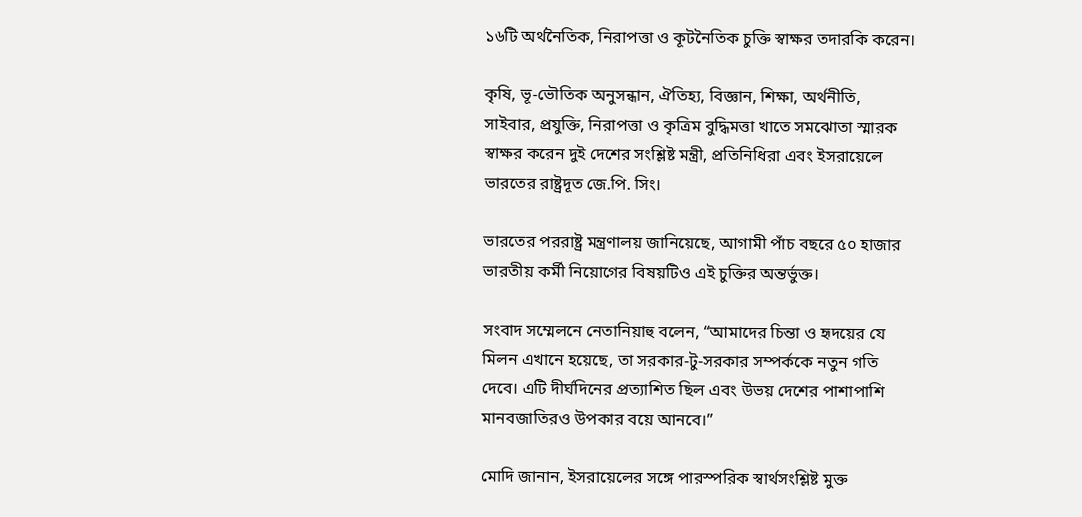১৬টি অর্থনৈতিক, নিরাপত্তা ও কূটনৈতিক চুক্তি স্বাক্ষর তদারকি করেন।

কৃষি, ভূ-ভৌতিক অনুসন্ধান, ঐতিহ্য, বিজ্ঞান, শিক্ষা, অর্থনীতি, সাইবার, প্রযুক্তি, নিরাপত্তা ও কৃত্রিম বুদ্ধিমত্তা খাতে সমঝোতা স্মারক স্বাক্ষর করেন দুই দেশের সংশ্লিষ্ট মন্ত্রী, প্রতিনিধিরা এবং ইসরায়েলে ভারতের রাষ্ট্রদূত জে.পি. সিং।

ভারতের পররাষ্ট্র মন্ত্রণালয় জানিয়েছে, আগামী পাঁচ বছরে ৫০ হাজার ভারতীয় কর্মী নিয়োগের বিষয়টিও এই চুক্তির অন্তর্ভুক্ত।

সংবাদ সম্মেলনে নেতানিয়াহু বলেন, “আমাদের চিন্তা ও হৃদয়ের যে মিলন এখানে হয়েছে, তা সরকার-টু-সরকার সম্পর্ককে নতুন গতি দেবে। এটি দীর্ঘদিনের প্রত্যাশিত ছিল এবং উভয় দেশের পাশাপাশি মানবজাতিরও উপকার বয়ে আনবে।”

মোদি জানান, ইসরায়েলের সঙ্গে পারস্পরিক স্বার্থসংশ্লিষ্ট মুক্ত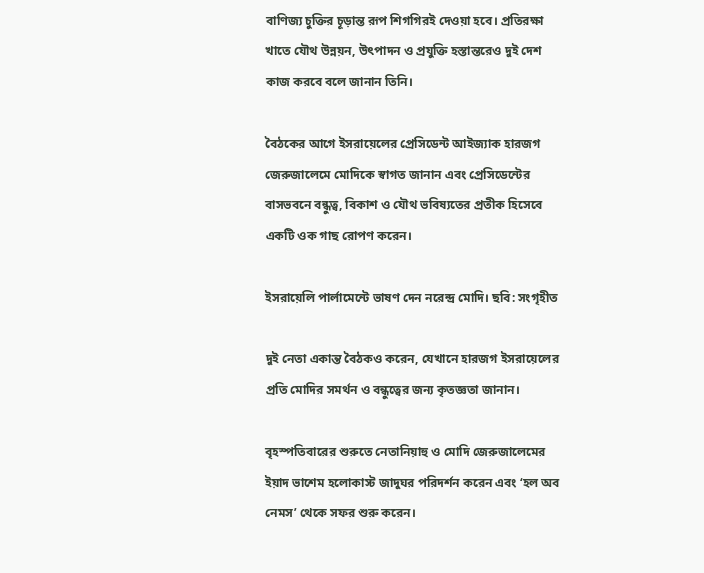বাণিজ্য চুক্তির চূড়ান্ত রূপ শিগগিরই দেওয়া হবে। প্রতিরক্ষা খাতে যৌথ উন্নয়ন, উৎপাদন ও প্রযুক্তি হস্তান্তরেও দুই দেশ কাজ করবে বলে জানান তিনি।

বৈঠকের আগে ইসরায়েলের প্রেসিডেন্ট আইজ্যাক হারজগ জেরুজালেমে মোদিকে স্বাগত জানান এবং প্রেসিডেন্টের বাসভবনে বন্ধুত্ব, বিকাশ ও যৌথ ভবিষ্যতের প্রতীক হিসেবে একটি ওক গাছ রোপণ করেন।

ইসরায়েলি পার্লামেন্টে ভাষণ দেন নরেন্দ্র মোদি। ছবি: সংগৃহীত

দুই নেতা একান্ত বৈঠকও করেন, যেখানে হারজগ ইসরায়েলের প্রতি মোদির সমর্থন ও বন্ধুত্বের জন্য কৃতজ্ঞতা জানান।

বৃহস্পতিবারের শুরুতে নেতানিয়াহু ও মোদি জেরুজালেমের ইয়াদ ভাশেম হলোকাস্ট জাদুঘর পরিদর্শন করেন এবং ‘হল অব নেমস’ থেকে সফর শুরু করেন।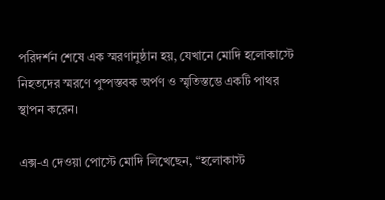পরিদর্শন শেষে এক স্মরণানুষ্ঠান হয়, যেখানে মোদি হলোকাস্টে নিহতদের স্মরণে পুষ্পস্তবক অর্পণ ও স্মৃতিস্তম্ভে একটি পাথর স্থাপন করেন।

এক্স-এ দেওয়া পোস্টে মোদি লিখেছেন, “হলোকাস্ট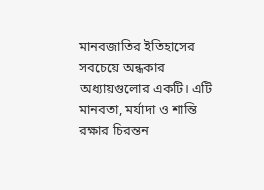মানবজাতির ইতিহাসের সবচেয়ে অন্ধকার অধ্যায়গুলোর একটি। এটি মানবতা, মর্যাদা ও শান্তি রক্ষার চিরন্তন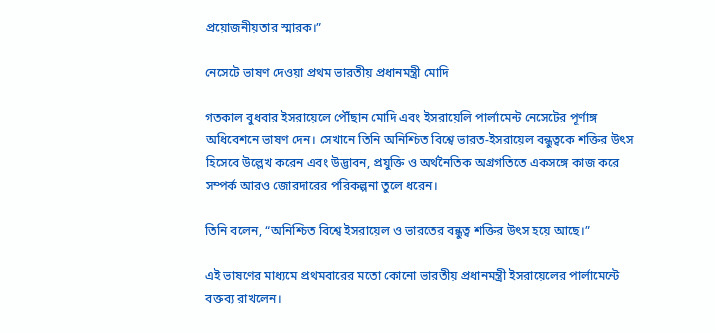প্রয়োজনীয়তার স্মারক।”

নেসেটে ভাষণ দেওয়া প্রথম ভারতীয় প্রধানমন্ত্রী মোদি

গতকাল বুধবার ইসরায়েলে পৌঁছান মোদি এবং ইসরায়েলি পার্লামেন্ট নেসেটের পূর্ণাঙ্গ অধিবেশনে ভাষণ দেন। সেখানে তিনি অনিশ্চিত বিশ্বে ভারত-ইসরায়েল বন্ধুত্বকে শক্তির উৎস হিসেবে উল্লেখ করেন এবং উদ্ভাবন, প্রযুক্তি ও অর্থনৈতিক অগ্রগতিতে একসঙ্গে কাজ করে সম্পর্ক আরও জোরদারের পরিকল্পনা তুলে ধরেন।

তিনি বলেন, “অনিশ্চিত বিশ্বে ইসরায়েল ও ভারতের বন্ধুত্ব শক্তির উৎস হয়ে আছে।”

এই ভাষণের মাধ্যমে প্রথমবারের মতো কোনো ভারতীয় প্রধানমন্ত্রী ইসরায়েলের পার্লামেন্টে বক্তব্য রাখলেন।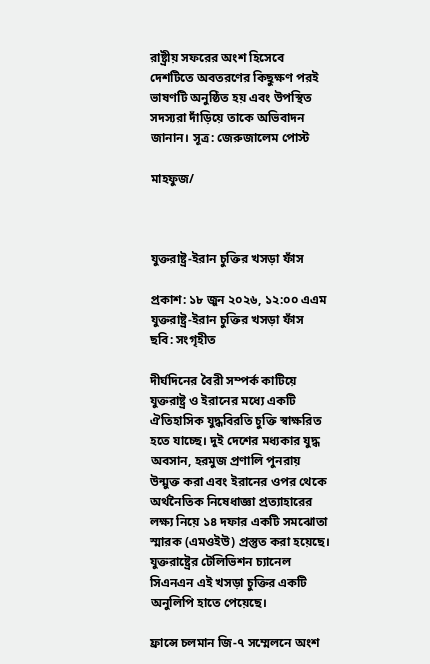রাষ্ট্রীয় সফরের অংশ হিসেবে দেশটিতে অবতরণের কিছুক্ষণ পরই ভাষণটি অনুষ্ঠিত হয় এবং উপস্থিত সদস্যরা দাঁড়িয়ে তাকে অভিবাদন জানান। সূত্র: জেরুজালেম পোস্ট

মাহফুজ/



যুক্তরাষ্ট্র-ইরান চুক্তির খসড়া ফাঁস

প্রকাশ: ১৮ জুন ২০২৬, ১২:০০ এএম
যুক্তরাষ্ট্র-ইরান চুক্তির খসড়া ফাঁস
ছবি: সংগৃহীত

দীর্ঘদিনের বৈরী সম্পর্ক কাটিয়ে যুক্তরাষ্ট্র ও ইরানের মধ্যে একটি ঐতিহাসিক যুদ্ধবিরতি চুক্তি স্বাক্ষরিত হতে যাচ্ছে। দুই দেশের মধ্যকার যুদ্ধ অবসান, হরমুজ প্রণালি পুনরায় উন্মুক্ত করা এবং ইরানের ওপর থেকে অর্থনৈতিক নিষেধাজ্ঞা প্রত্যাহারের লক্ষ্য নিয়ে ১৪ দফার একটি সমঝোতা স্মারক (এমওইউ) প্রস্তুত করা হয়েছে। যুক্তরাষ্ট্রের টেলিভিশন চ্যানেল সিএনএন এই খসড়া চুক্তির একটি অনুলিপি হাতে পেয়েছে।

ফ্রান্সে চলমান জি-৭ সম্মেলনে অংশ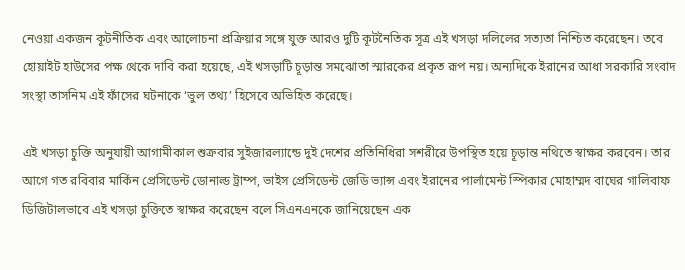নেওয়া একজন কূটনীতিক এবং আলোচনা প্রক্রিয়ার সঙ্গে যুক্ত আরও দুটি কূটনৈতিক সূত্র এই খসড়া দলিলের সত্যতা নিশ্চিত করেছেন। তবে হোয়াইট হাউসের পক্ষ থেকে দাবি করা হয়েছে, এই খসড়াটি চূড়ান্ত সমঝোতা স্মারকের প্রকৃত রূপ নয়। অন্যদিকে ইরানের আধা সরকারি সংবাদ সংস্থা তাসনিম এই ফাঁসের ঘটনাকে ‘ভুল তথ্য’ হিসেবে অভিহিত করেছে।

এই খসড়া চুক্তি অনুযায়ী আগামীকাল শুক্রবার সুইজারল্যান্ডে দুই দেশের প্রতিনিধিরা সশরীরে উপস্থিত হয়ে চূড়ান্ত নথিতে স্বাক্ষর করবেন। তার আগে গত রবিবার মার্কিন প্রেসিডেন্ট ডোনাল্ড ট্রাম্প, ভাইস প্রেসিডেন্ট জেডি ভ্যান্স এবং ইরানের পার্লামেন্ট স্পিকার মোহাম্মদ বাঘের গালিবাফ ডিজিটালভাবে এই খসড়া চুক্তিতে স্বাক্ষর করেছেন বলে সিএনএনকে জানিয়েছেন এক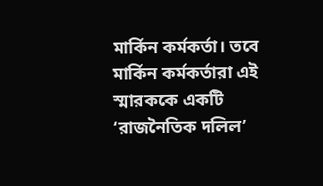মার্কিন কর্মকর্তা। তবে মার্কিন কর্মকর্তারা এই স্মারককে একটি ‘রাজনৈতিক দলিল’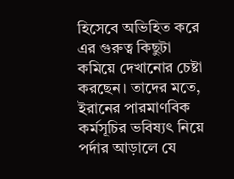হিসেবে অভিহিত করে এর গুরুত্ব কিছুটা কমিয়ে দেখানোর চেষ্টা করছেন। তাদের মতে, ইরানের পারমাণবিক কর্মসূচির ভবিষ্যৎ নিয়ে পর্দার আড়ালে যে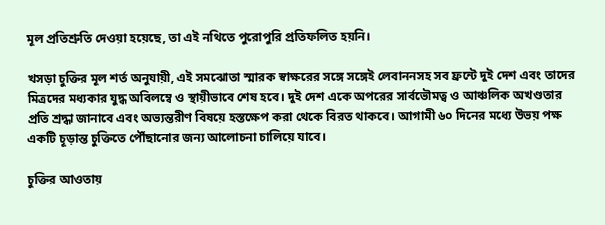মূল প্রতিশ্রুতি দেওয়া হয়েছে, তা এই নথিতে পুরোপুরি প্রতিফলিত হয়নি।

খসড়া চুক্তির মূল শর্ত অনুযায়ী, এই সমঝোতা স্মারক স্বাক্ষরের সঙ্গে সঙ্গেই লেবাননসহ সব ফ্রন্টে দুই দেশ এবং তাদের মিত্রদের মধ্যকার যুদ্ধ অবিলম্বে ও স্থায়ীভাবে শেষ হবে। দুই দেশ একে অপরের সার্বভৌমত্ব ও আঞ্চলিক অখণ্ডতার প্রতি শ্রদ্ধা জানাবে এবং অভ্যন্তরীণ বিষয়ে হস্তক্ষেপ করা থেকে বিরত থাকবে। আগামী ৬০ দিনের মধ্যে উভয় পক্ষ একটি চূড়ান্ত চুক্তিতে পৌঁছানোর জন্য আলোচনা চালিয়ে যাবে।

চুক্তির আওতায়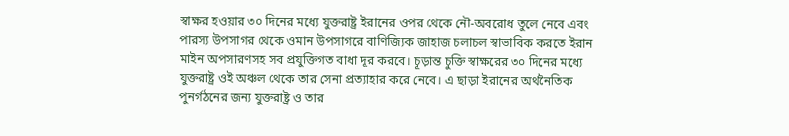স্বাক্ষর হওয়ার ৩০ দিনের মধ্যে যুক্তরাষ্ট্র ইরানের ওপর থেকে নৌ-অবরোধ তুলে নেবে এবং পারস্য উপসাগর থেকে ওমান উপসাগরে বাণিজ্যিক জাহাজ চলাচল স্বাভাবিক করতে ইরান মাইন অপসারণসহ সব প্রযুক্তিগত বাধা দূর করবে। চূড়ান্ত চুক্তি স্বাক্ষরের ৩০ দিনের মধ্যে যুক্তরাষ্ট্র ওই অঞ্চল থেকে তার সেনা প্রত্যাহার করে নেবে। এ ছাড়া ইরানের অর্থনৈতিক পুনর্গঠনের জন্য যুক্তরাষ্ট্র ও তার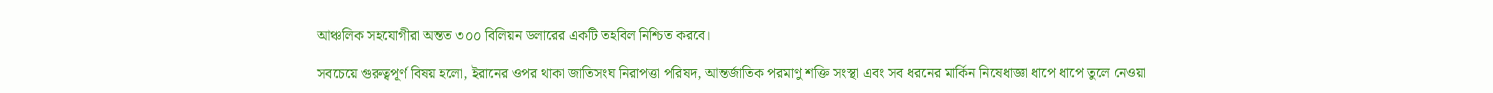আঞ্চলিক সহযোগীরা অন্তত ৩০০ বিলিয়ন ডলারের একটি তহবিল নিশ্চিত করবে।

সবচেয়ে গুরুত্বপূর্ণ বিষয় হলো, ইরানের ওপর থাকা জাতিসংঘ নিরাপত্তা পরিষদ, আন্তর্জাতিক পরমাণু শক্তি সংস্থা এবং সব ধরনের মার্কিন নিষেধাজ্ঞা ধাপে ধাপে তুলে নেওয়া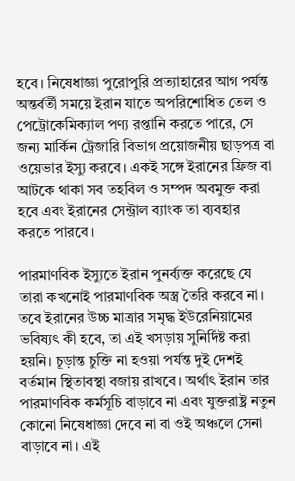হবে। নিষেধাজ্ঞা পুরোপুরি প্রত্যাহারের আগ পর্যন্ত অন্তর্বর্তী সময়ে ইরান যাতে অপরিশোধিত তেল ও পেট্রোকেমিক্যাল পণ্য রপ্তানি করতে পারে, সে জন্য মার্কিন ট্রেজারি বিভাগ প্রয়োজনীয় ছাড়পত্র বা ওয়েভার ইস্যু করবে। একই সঙ্গে ইরানের ফ্রিজ বা আটকে থাকা সব তহবিল ও সম্পদ অবমুক্ত করা হবে এবং ইরানের সেন্ট্রাল ব্যাংক তা ব্যবহার করতে পারবে।

পারমাণবিক ইস্যুতে ইরান পুনর্ব্যক্ত করেছে যে তারা কখনোই পারমাণবিক অস্ত্র তৈরি করবে না। তবে ইরানের উচ্চ মাত্রার সমৃদ্ধ ইউরেনিয়ামের ভবিষ্যৎ কী হবে, তা এই খসড়ায় সুনির্দিষ্ট করা হয়নি। চূড়ান্ত চুক্তি না হওয়া পর্যন্ত দুই দেশই বর্তমান স্থিতাবস্থা বজায় রাখবে। অর্থাৎ ইরান তার পারমাণবিক কর্মসূচি বাড়াবে না এবং যুক্তরাষ্ট্র নতুন কোনো নিষেধাজ্ঞা দেবে না বা ওই অঞ্চলে সেনা বাড়াবে না। এই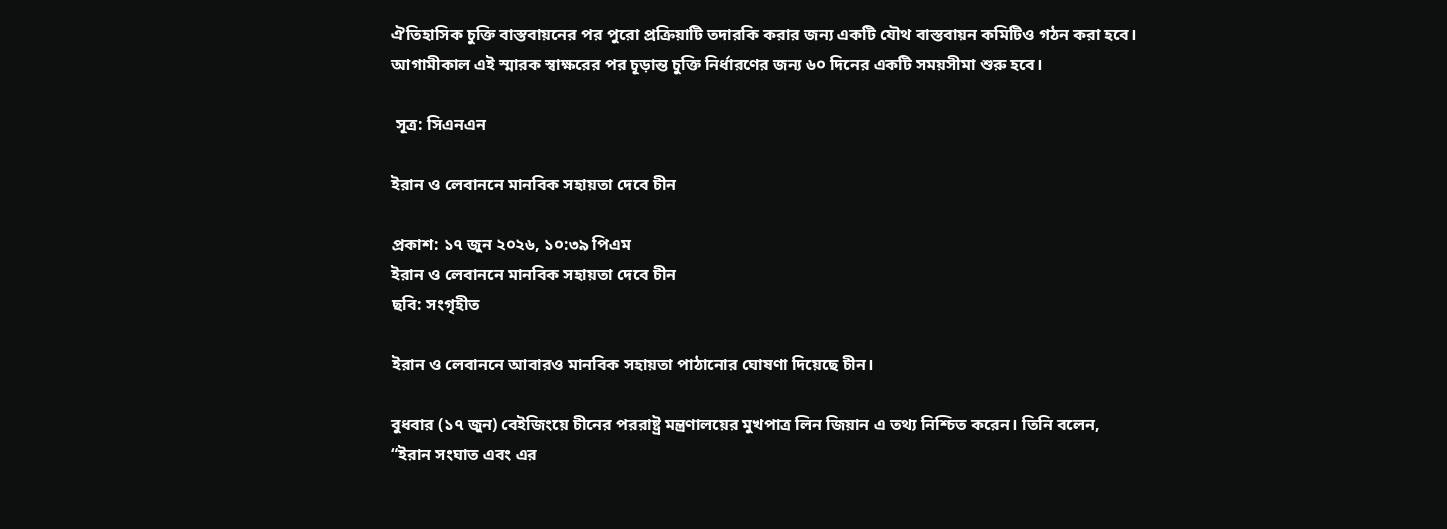ঐতিহাসিক চুক্তি বাস্তবায়নের পর পুরো প্রক্রিয়াটি তদারকি করার জন্য একটি যৌথ বাস্তবায়ন কমিটিও গঠন করা হবে। আগামীকাল এই স্মারক স্বাক্ষরের পর চূড়ান্ত চুক্তি নির্ধারণের জন্য ৬০ দিনের একটি সময়সীমা শুরু হবে।

 সূত্র: সিএনএন

ইরান ও লেবাননে মানবিক সহায়তা দেবে চীন

প্রকাশ: ১৭ জুন ২০২৬, ১০:৩৯ পিএম
ইরান ও লেবাননে মানবিক সহায়তা দেবে চীন
ছবি: সংগৃহীত

ইরান ও লেবাননে আবারও মানবিক সহায়তা পাঠানোর ঘোষণা দিয়েছে চীন।

বুধবার (১৭ জুন) বেইজিংয়ে চীনের পররাষ্ট্র মন্ত্রণালয়ের মুখপাত্র লিন জিয়ান এ তথ্য নিশ্চিত করেন। তিনি বলেন, “ইরান সংঘাত এবং এর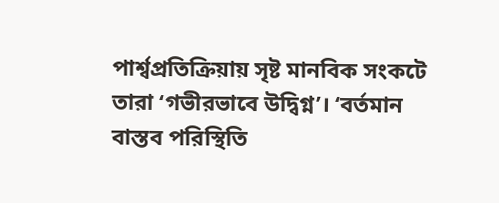পার্শ্বপ্রতিক্রিয়ায় সৃষ্ট মানবিক সংকটে তারা ‘গভীরভাবে উদ্বিগ্ন’। ‘বর্তমান বাস্তব পরিস্থিতি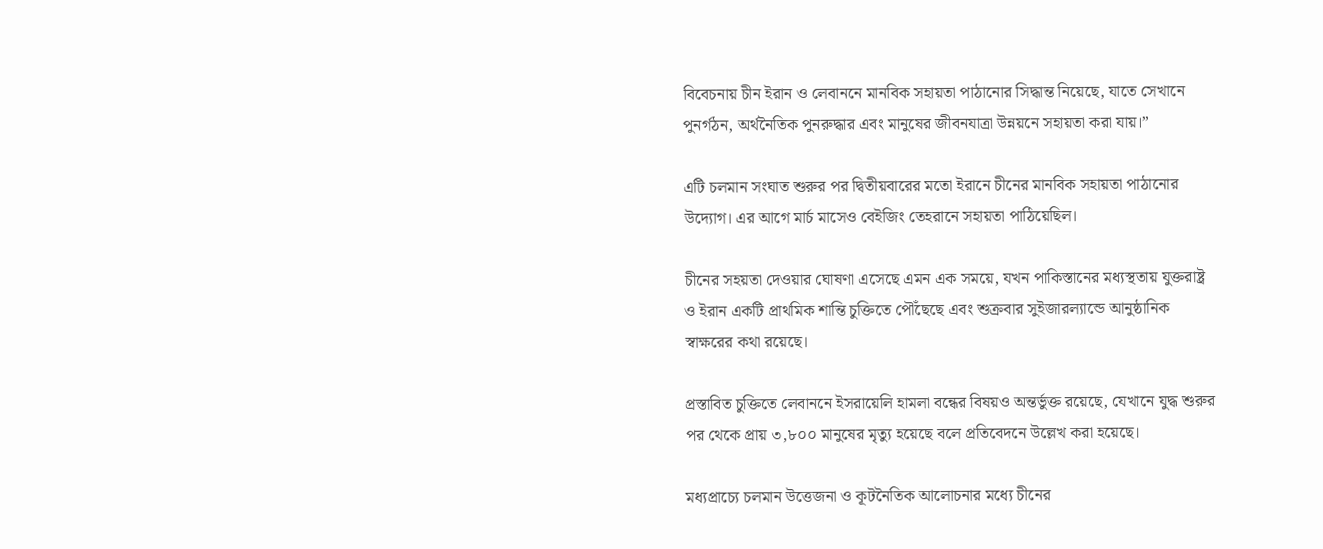বিবেচনায় চীন ইরান ও লেবাননে মানবিক সহায়তা পাঠানোর সিদ্ধান্ত নিয়েছে, যাতে সেখানে পুনর্গঠন, অর্থনৈতিক পুনরুদ্ধার এবং মানুষের জীবনযাত্রা উন্নয়নে সহায়তা করা যায়।”

এটি চলমান সংঘাত শুরুর পর দ্বিতীয়বারের মতো ইরানে চীনের মানবিক সহায়তা পাঠানোর উদ্যোগ। এর আগে মার্চ মাসেও বেইজিং তেহরানে সহায়তা পাঠিয়েছিল।

চীনের সহয়তা দেওয়ার ঘোষণা এসেছে এমন এক সময়ে, যখন পাকিস্তানের মধ্যস্থতায় যুক্তরাষ্ট্র ও ইরান একটি প্রাথমিক শান্তি চুক্তিতে পৌঁছেছে এবং শুক্রবার সুইজারল্যান্ডে আনুষ্ঠানিক স্বাক্ষরের কথা রয়েছে।

প্রস্তাবিত চুক্তিতে লেবাননে ইসরায়েলি হামলা বন্ধের বিষয়ও অন্তর্ভুক্ত রয়েছে, যেখানে যুদ্ধ শুরুর পর থেকে প্রায় ৩,৮০০ মানুষের মৃত্যু হয়েছে বলে প্রতিবেদনে উল্লেখ করা হয়েছে।

মধ্যপ্রাচ্যে চলমান উত্তেজনা ও কূটনৈতিক আলোচনার মধ্যে চীনের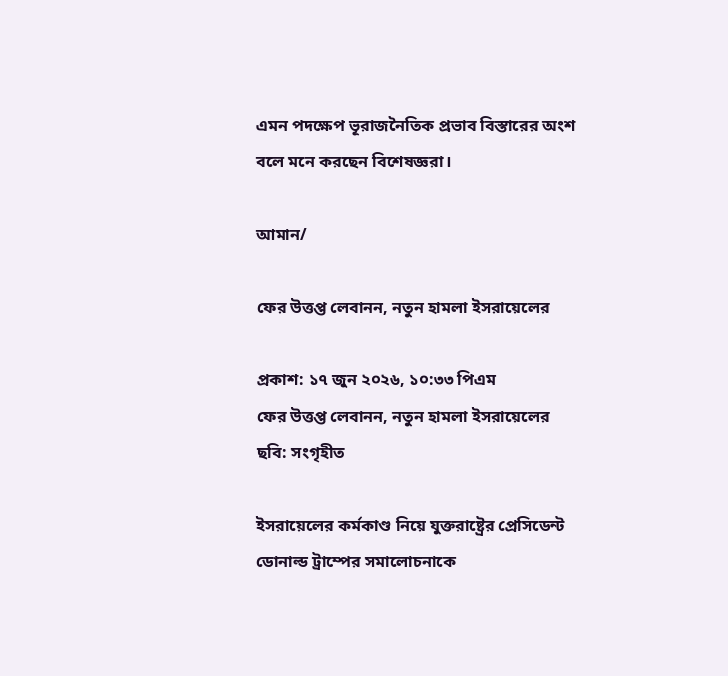এমন পদক্ষেপ ভূরাজনৈতিক প্রভাব বিস্তারের অংশ বলে মনে করছেন বিশেষজ্ঞরা।

আমান/

ফের উত্তপ্ত লেবানন, নতুন হামলা ইসরায়েলের

প্রকাশ: ১৭ জুন ২০২৬, ১০:৩৩ পিএম
ফের উত্তপ্ত লেবানন, নতুন হামলা ইসরায়েলের
ছবি: সংগৃহীত

ইসরায়েলের কর্মকাণ্ড নিয়ে যুক্তরাষ্ট্রের প্রেসিডেন্ট ডোনাল্ড ট্রাম্পের সমালোচনাকে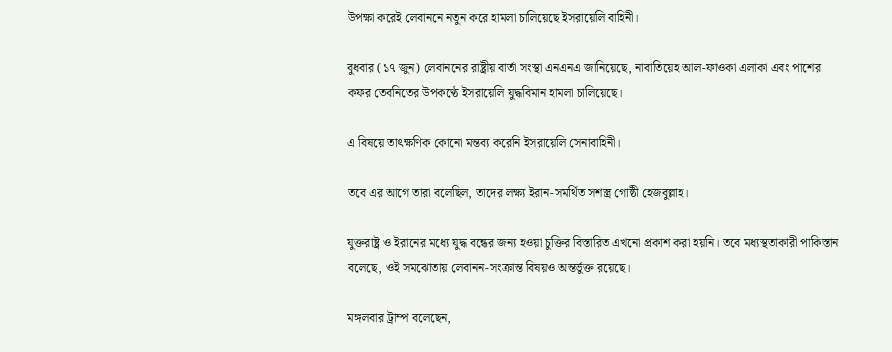উপক্ষা করেই লেবাননে নতুন করে হামলা চালিয়েছে ইসরায়েলি বাহিনী।

বুধবার (১৭ জুন) লেবাননের রাষ্ট্রীয় বার্তা সংস্থা এনএনএ জানিয়েছে, নাবাতিয়েহ আল-ফাওকা এলাকা এবং পাশের কফর তেবনিতের উপকণ্ঠে ইসরায়েলি যুদ্ধবিমান হামলা চালিয়েছে।

এ বিষয়ে তাৎক্ষণিক কোনো মন্তব্য করেনি ইসরায়েলি সেনাবাহিনী।

তবে এর আগে তারা বলেছিল, তাদের লক্ষ্য ইরান-সমর্থিত সশস্ত্র গোষ্ঠী হেজবুল্লাহ।

যুক্তরাষ্ট্র ও ইরানের মধ্যে যুদ্ধ বন্ধের জন্য হওয়া চুক্তির বিস্তারিত এখনো প্রকাশ করা হয়নি। তবে মধ্যস্থতাকারী পাকিস্তান বলেছে, ওই সমঝোতায় লেবানন-সংক্রান্ত বিষয়ও অন্তর্ভুক্ত রয়েছে।

মঙ্গলবার ট্রাম্প বলেছেন,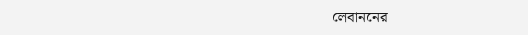লেবাননের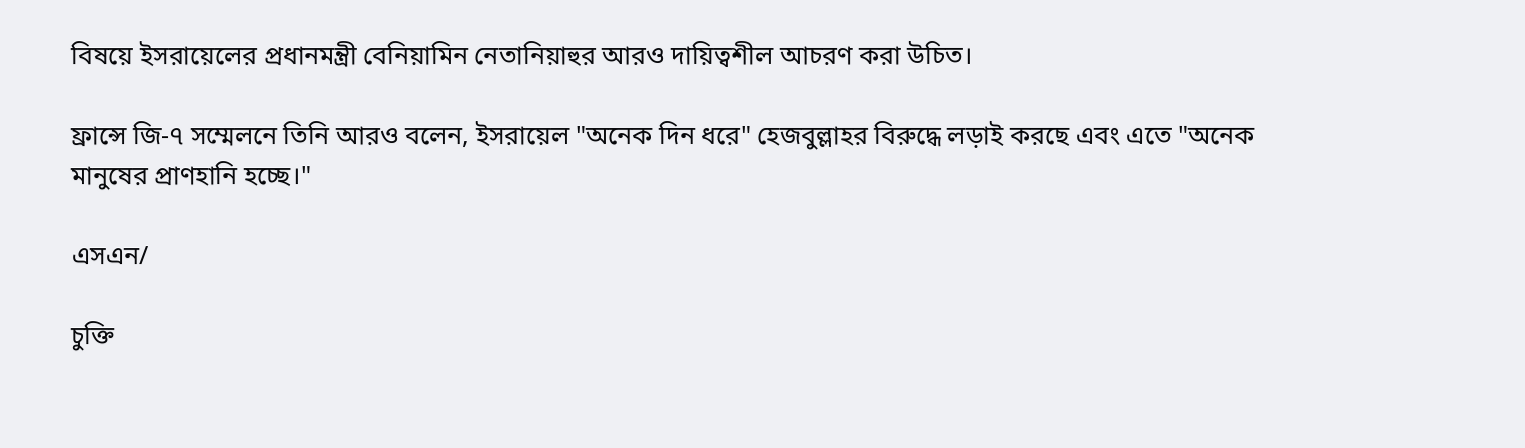বিষয়ে ইসরায়েলের প্রধানমন্ত্রী বেনিয়ামিন নেতানিয়াহুর আরও দায়িত্বশীল আচরণ করা উচিত।

ফ্রান্সে জি-৭ সম্মেলনে তিনি আরও বলেন, ইসরায়েল "অনেক দিন ধরে" হেজবুল্লাহর বিরুদ্ধে লড়াই করছে এবং এতে "অনেক মানুষের প্রাণহানি হচ্ছে।"

এসএন/

চুক্তি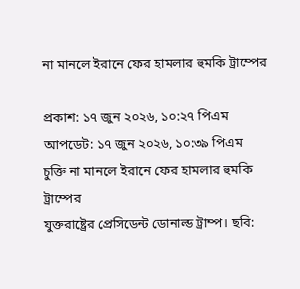না মানলে ইরানে ফের হামলার হুমকি ট্রাম্পের

প্রকাশ: ১৭ জুন ২০২৬, ১০:২৭ পিএম
আপডেট: ১৭ জুন ২০২৬, ১০:৩৯ পিএম
চুক্তি না মানলে ইরানে ফের হামলার হুমকি ট্রাম্পের
যুক্তরাষ্ট্রের প্রেসিডেন্ট ডোনাল্ড ট্রাম্প। ছবি: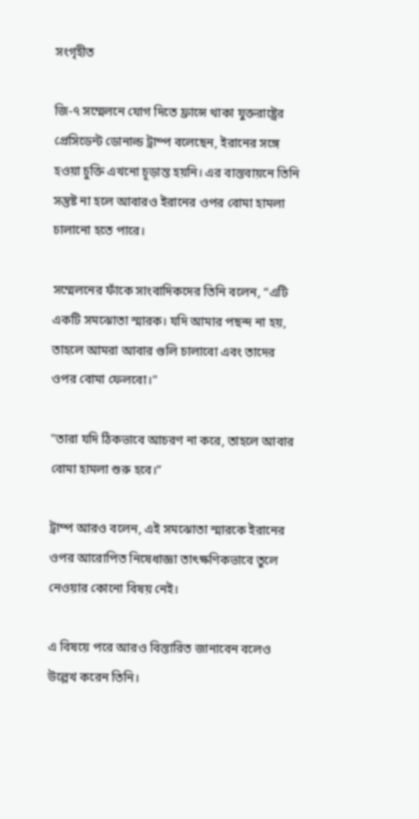সংগৃহীত

জি-৭ সম্মেলনে যোগ দিতে ফ্রান্সে থাকা যুক্তরাষ্ট্রের প্রেসিডেন্ট ডোনাল্ড ট্রাম্প বলেছেন, ইরানের সঙ্গে হওয়া চুক্তি এখনো চূড়ান্ত হয়নি। এর বাস্তবায়নে তিনি সন্তুষ্ট না হলে আবারও ইরানের ওপর বোমা হামলা চালানো হতে পারে।

সম্মেলনের ফাঁকে সাংবাদিকদের তিনি বলেন, “এটি একটি সমঝোতা স্মারক। যদি আমার পছন্দ না হয়, তাহলে আমরা আবার গুলি চালাবো এবং তাদের ওপর বোমা ফেলবো।"

"তারা যদি ঠিকভাবে আচরণ না করে, তাহলে আবার বোমা হামলা শুরু হবে।”

ট্রাম্প আরও বলেন, এই সমঝোতা স্মারকে ইরানের ওপর আরোপিত নিষেধাজ্ঞা তাৎক্ষণিকভাবে তুলে নেওয়ার কোনো বিষয় নেই।

এ বিষয়ে পরে আরও বিস্তারিত জানাবেন বলেও উল্লেখ করেন তিনি।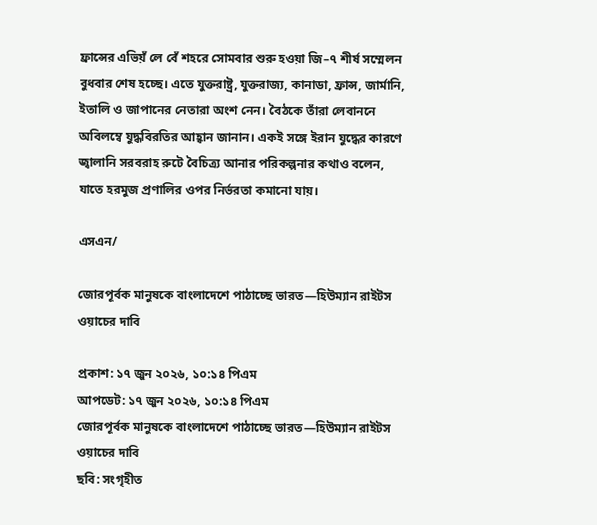ফ্রান্সের এভিয়ঁ লে বেঁ শহরে সোমবার শুরু হওয়া জি–৭ শীর্ষ সম্মেলন বুধবার শেষ হচ্ছে। এতে যুক্তরাষ্ট্র, যুক্তরাজ্য, কানাডা, ফ্রান্স, জার্মানি, ইতালি ও জাপানের নেতারা অংশ নেন। বৈঠকে তাঁরা লেবাননে অবিলম্বে যুদ্ধবিরতির আহ্বান জানান। একই সঙ্গে ইরান যুদ্ধের কারণে জ্বালানি সরবরাহ রুটে বৈচিত্র্য আনার পরিকল্পনার কথাও বলেন, যাতে হরমুজ প্রণালির ওপর নির্ভরতা কমানো যায়।

এসএন/

জোরপূর্বক মানুষকে বাংলাদেশে পাঠাচ্ছে ভারত—হিউম্যান রাইটস ওয়াচের দাবি

প্রকাশ: ১৭ জুন ২০২৬, ১০:১৪ পিএম
আপডেট: ১৭ জুন ২০২৬, ১০:১৪ পিএম
জোরপূর্বক মানুষকে বাংলাদেশে পাঠাচ্ছে ভারত—হিউম্যান রাইটস ওয়াচের দাবি
ছবি: সংগৃহীত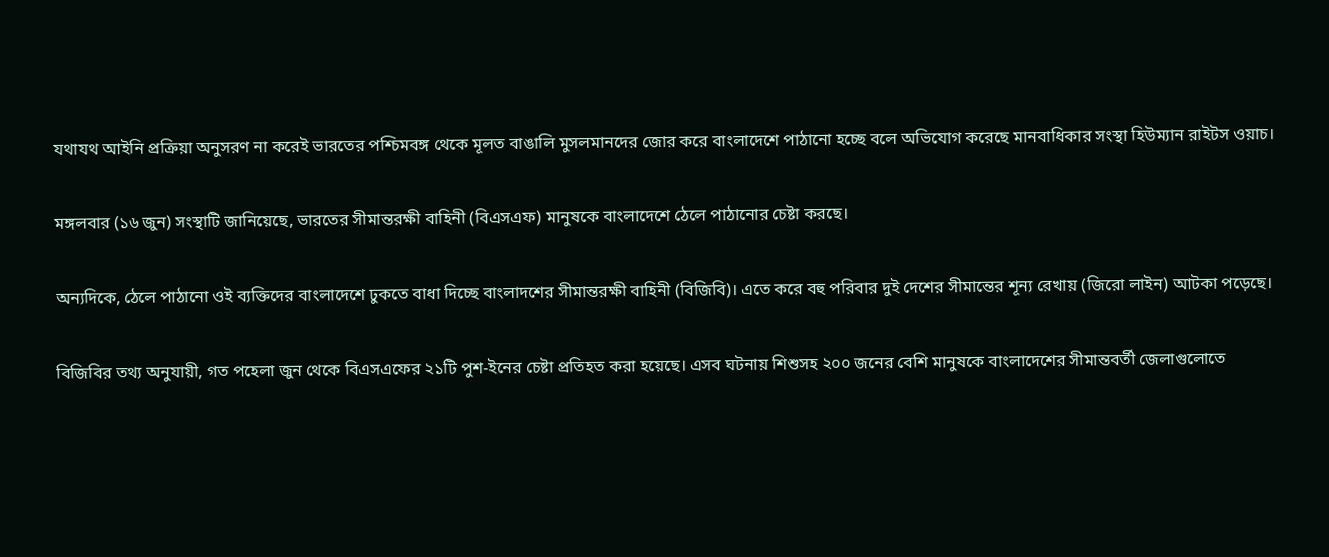যথাযথ আইনি প্রক্রিয়া অনুসরণ না করেই ভারতের পশ্চিমবঙ্গ থেকে মূলত বাঙালি মুসলমানদের জোর করে বাংলাদেশে পাঠানো হচ্ছে বলে অভিযোগ করেছে মানবাধিকার সংস্থা হিউম্যান রাইটস ওয়াচ।

মঙ্গলবার (১৬ জুন) সংস্থাটি জানিয়েছে, ভারতের সীমান্তরক্ষী বাহিনী (বিএসএফ) মানুষকে বাংলাদেশে ঠেলে পাঠানোর চেষ্টা করছে।

অন্যদিকে, ঠেলে পাঠানো ওই ব্যক্তিদের বাংলাদেশে ঢুকতে বাধা দিচ্ছে বাংলাদশের সীমান্তরক্ষী বাহিনী (বিজিবি)। এতে করে বহু পরিবার দুই দেশের সীমান্তের শূন্য রেখায় (জিরো লাইন) আটকা পড়েছে।

বিজিবির তথ্য অনুযায়ী, গত পহেলা জুন থেকে বিএসএফের ২১টি পুশ-ইনের চেষ্টা প্রতিহত করা হয়েছে। এসব ঘটনায় শিশুসহ ২০০ জনের বেশি মানুষকে বাংলাদেশের সীমান্তবর্তী জেলাগুলোতে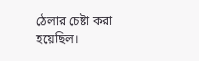ঠেলার চেষ্টা করা হয়েছিল।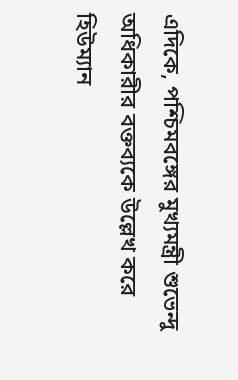এদিকে, পশ্চিমবঙ্গের মুখ্যমন্ত্রী শুভেন্দু অধিকারীর বক্তব্যকে উল্লেখ করে হিউম্যান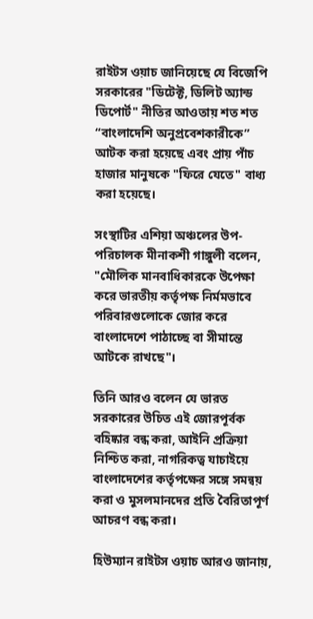রাইটস ওয়াচ জানিয়েছে যে বিজেপি সরকারের "ডিটেক্ট, ডিলিট অ্যান্ড ডিপোর্ট" নীতির আওতায় শত শত “বাংলাদেশি অনুপ্রবেশকারীকে” আটক করা হয়েছে এবং প্রায় পাঁচ হাজার মানুষকে "ফিরে যেতে" বাধ্য করা হয়েছে।

সংস্থাটির এশিয়া অঞ্চলের উপ-পরিচালক মীনাকশী গাঙ্গুলী বলেন, "মৌলিক মানবাধিকারকে উপেক্ষা করে ভারতীয় কর্তৃপক্ষ নির্মমভাবে পরিবারগুলোকে জোর করে বাংলাদেশে পাঠাচ্ছে বা সীমান্তে আটকে রাখছে"।

তিনি আরও বলেন যে ভারত সরকারের উচিত এই জোরপূর্বক বহিষ্কার বন্ধ করা, আইনি প্রক্রিয়া নিশ্চিত করা, নাগরিকত্ব যাচাইয়ে বাংলাদেশের কর্তৃপক্ষের সঙ্গে সমন্বয় করা ও মুসলমানদের প্রতি বৈরিতাপূর্ণ আচরণ বন্ধ করা।

হিউম্যান রাইটস ওয়াচ আরও জানায়,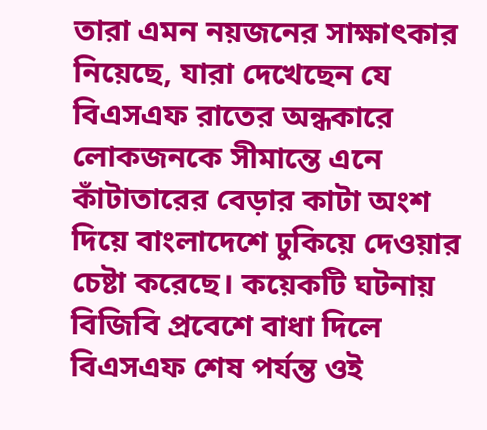তারা এমন নয়জনের সাক্ষাৎকার নিয়েছে, যারা দেখেছেন যে বিএসএফ রাতের অন্ধকারে লোকজনকে সীমান্তে এনে কাঁটাতারের বেড়ার কাটা অংশ দিয়ে বাংলাদেশে ঢুকিয়ে দেওয়ার চেষ্টা করেছে। কয়েকটি ঘটনায় বিজিবি প্রবেশে বাধা দিলে বিএসএফ শেষ পর্যন্ত ওই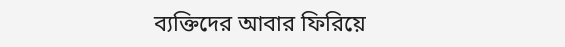ব্যক্তিদের আবার ফিরিয়ে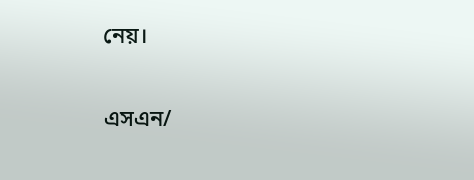নেয়।

এসএন/